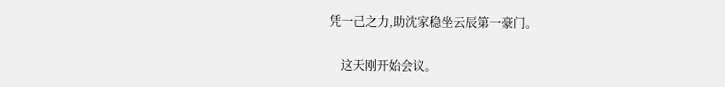凭一己之力,助沈家稳坐云辰第一豪门。

    这天刚开始会议。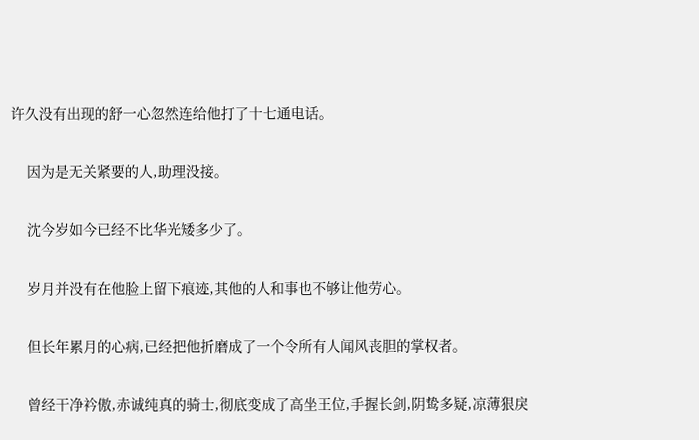许久没有出现的舒一心忽然连给他打了十七通电话。

    因为是无关紧要的人,助理没接。

    沈今岁如今已经不比华光矮多少了。

    岁月并没有在他脸上留下痕迹,其他的人和事也不够让他劳心。

    但长年累月的心病,已经把他折磨成了一个令所有人闻风丧胆的掌权者。

    曾经干净衿傲,赤诚纯真的骑士,彻底变成了高坐王位,手握长剑,阴鸷多疑,凉薄狠戾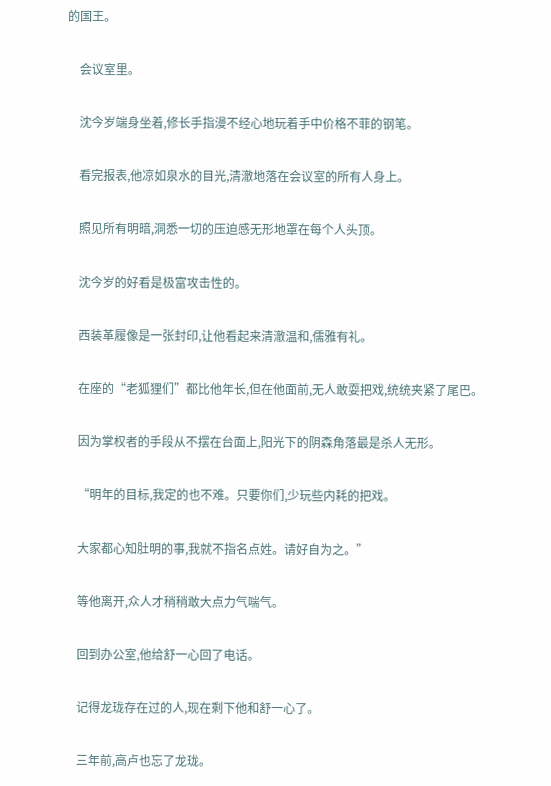的国王。

    会议室里。

    沈今岁端身坐着,修长手指漫不经心地玩着手中价格不菲的钢笔。

    看完报表,他凉如泉水的目光,清澈地落在会议室的所有人身上。

    照见所有明暗,洞悉一切的压迫感无形地罩在每个人头顶。

    沈今岁的好看是极富攻击性的。

    西装革履像是一张封印,让他看起来清澈温和,儒雅有礼。

    在座的“老狐狸们”都比他年长,但在他面前,无人敢耍把戏,统统夹紧了尾巴。

    因为掌权者的手段从不摆在台面上,阳光下的阴森角落最是杀人无形。

    “明年的目标,我定的也不难。只要你们,少玩些内耗的把戏。

    大家都心知肚明的事,我就不指名点姓。请好自为之。”

    等他离开,众人才稍稍敢大点力气喘气。

    回到办公室,他给舒一心回了电话。

    记得龙珑存在过的人,现在剩下他和舒一心了。

    三年前,高卢也忘了龙珑。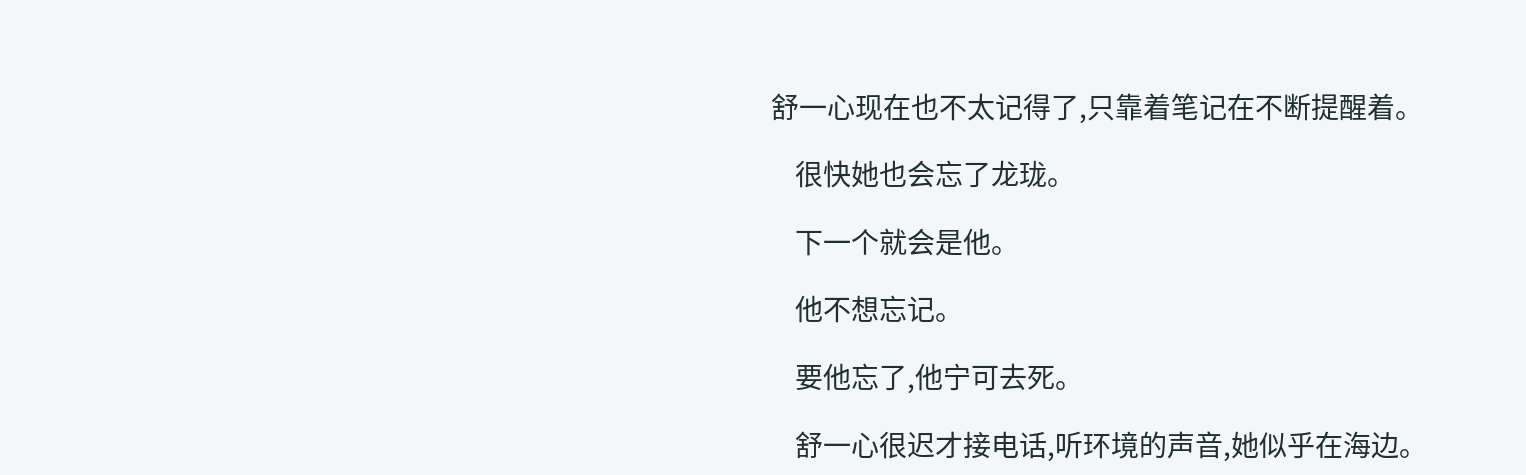舒一心现在也不太记得了,只靠着笔记在不断提醒着。

    很快她也会忘了龙珑。

    下一个就会是他。

    他不想忘记。

    要他忘了,他宁可去死。

    舒一心很迟才接电话,听环境的声音,她似乎在海边。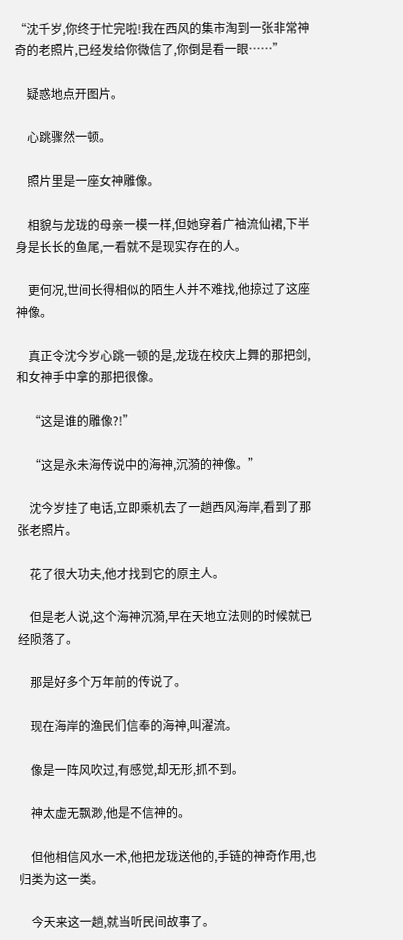“沈千岁,你终于忙完啦!我在西风的集市淘到一张非常神奇的老照片,已经发给你微信了,你倒是看一眼……”

    疑惑地点开图片。

    心跳骤然一顿。

    照片里是一座女神雕像。

    相貌与龙珑的母亲一模一样,但她穿着广袖流仙裙,下半身是长长的鱼尾,一看就不是现实存在的人。

    更何况,世间长得相似的陌生人并不难找,他掠过了这座神像。

    真正令沈今岁心跳一顿的是,龙珑在校庆上舞的那把剑,和女神手中拿的那把很像。

    “这是谁的雕像?!”

    “这是永未海传说中的海神,沉漪的神像。”

    沈今岁挂了电话,立即乘机去了一趟西风海岸,看到了那张老照片。

    花了很大功夫,他才找到它的原主人。

    但是老人说,这个海神沉漪,早在天地立法则的时候就已经陨落了。

    那是好多个万年前的传说了。

    现在海岸的渔民们信奉的海神,叫濯流。

    像是一阵风吹过,有感觉,却无形,抓不到。

    神太虚无飘渺,他是不信神的。

    但他相信风水一术,他把龙珑送他的,手链的神奇作用,也归类为这一类。

    今天来这一趟,就当听民间故事了。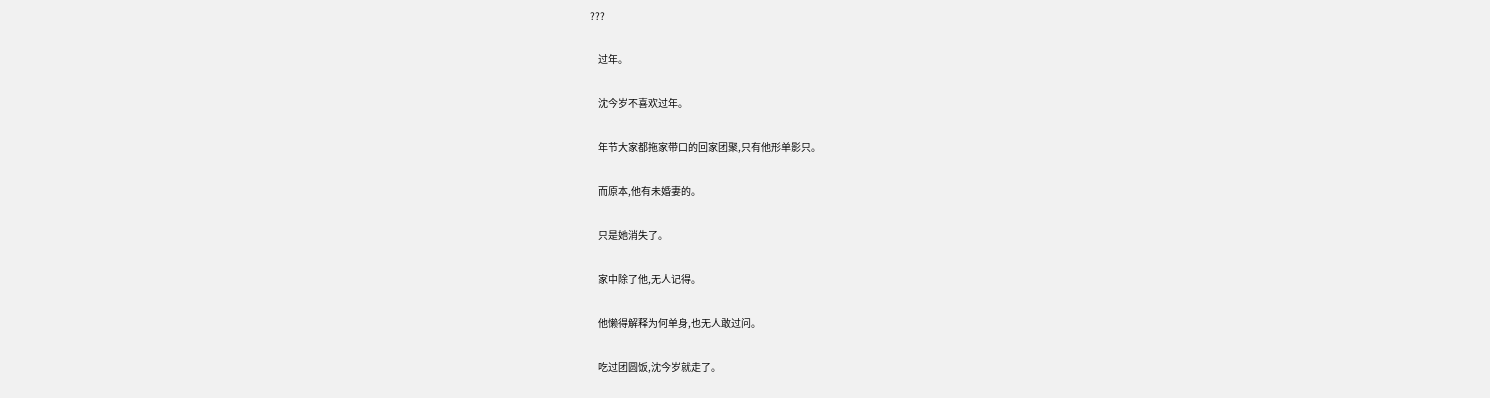???

    过年。

    沈今岁不喜欢过年。

    年节大家都拖家带口的回家团聚,只有他形单影只。

    而原本,他有未婚妻的。

    只是她消失了。

    家中除了他,无人记得。

    他懒得解释为何单身,也无人敢过问。

    吃过团圆饭,沈今岁就走了。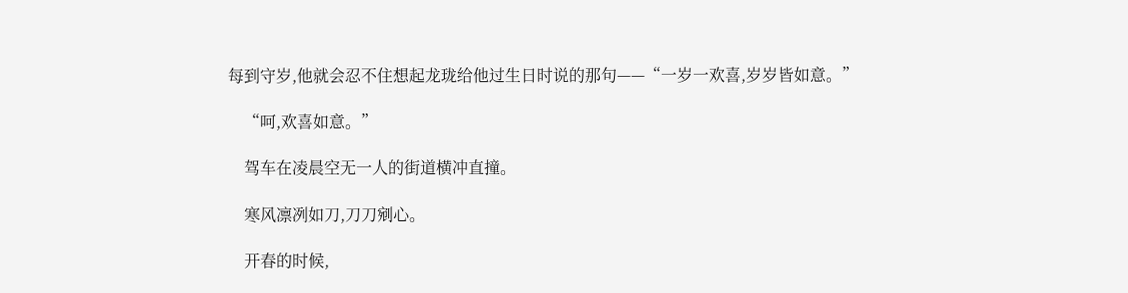每到守岁,他就会忍不住想起龙珑给他过生日时说的那句——“一岁一欢喜,岁岁皆如意。”

    “呵,欢喜如意。”

    驾车在凌晨空无一人的街道横冲直撞。

    寒风凛冽如刀,刀刀剜心。

    开春的时候,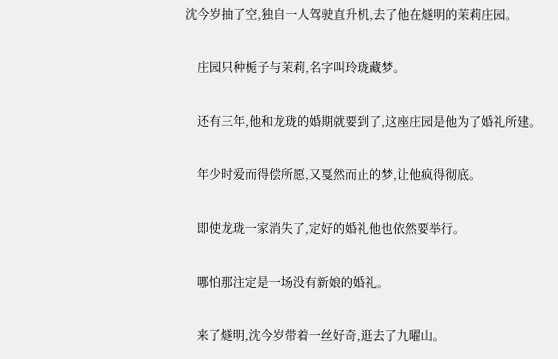沈今岁抽了空,独自一人驾驶直升机,去了他在燧明的茉莉庄园。

    庄园只种栀子与茉莉,名字叫玲珑藏梦。

    还有三年,他和龙珑的婚期就要到了,这座庄园是他为了婚礼所建。

    年少时爱而得偿所愿,又戛然而止的梦,让他疯得彻底。

    即使龙珑一家消失了,定好的婚礼他也依然要举行。

    哪怕那注定是一场没有新娘的婚礼。

    来了燧明,沈今岁带着一丝好奇,逛去了九曜山。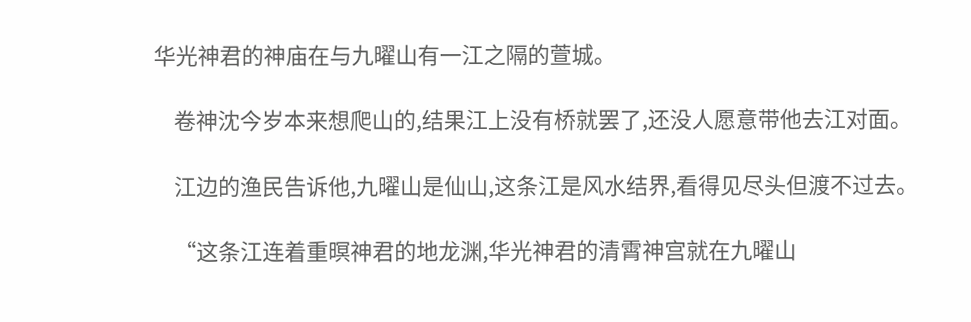华光神君的神庙在与九曜山有一江之隔的萱城。

    卷神沈今岁本来想爬山的,结果江上没有桥就罢了,还没人愿意带他去江对面。

    江边的渔民告诉他,九曜山是仙山,这条江是风水结界,看得见尽头但渡不过去。

    “这条江连着重暝神君的地龙渊,华光神君的清霄神宫就在九曜山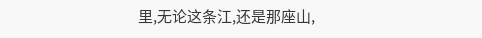里,无论这条江,还是那座山,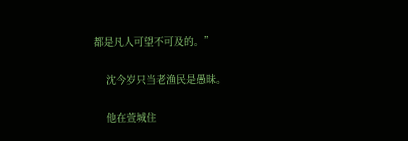都是凡人可望不可及的。”

    沈今岁只当老渔民是愚昧。

    他在萱城住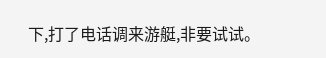下,打了电话调来游艇,非要试试。